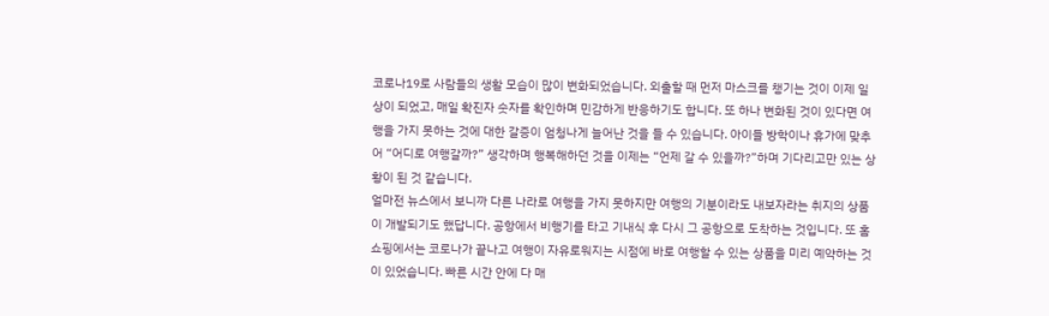코로나19로 사람들의 생활 모습이 많이 변화되었습니다. 외출할 때 먼저 마스크를 챙기는 것이 이제 일상이 되었고, 매일 확진자 숫자를 확인하며 민감하게 반응하기도 합니다. 또 하나 변화된 것이 있다면 여행을 가지 못하는 것에 대한 갈증이 엄청나게 늘어난 것을 들 수 있습니다. 아이들 방학이나 휴가에 맞추어 “어디로 여행갈까?” 생각하며 행복해하던 것을 이제는 “언제 갈 수 있을까?”하며 기다리고만 있는 상황이 된 것 같습니다.
얼마전 뉴스에서 보니까 다른 나라로 여행을 가지 못하지만 여행의 기분이라도 내보자라는 취지의 상품이 개발되기도 했답니다. 공항에서 비행기를 타고 기내식 후 다시 그 공항으로 도착하는 것입니다. 또 홈쇼핑에서는 코로나가 끝나고 여행이 자유로워지는 시점에 바로 여행할 수 있는 상품을 미리 예약하는 것이 있었습니다. 빠른 시간 안에 다 매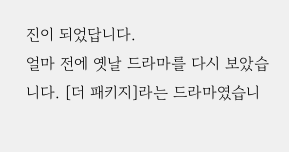진이 되었답니다.
얼마 전에 옛날 드라마를 다시 보았습니다. [더 패키지]라는 드라마였습니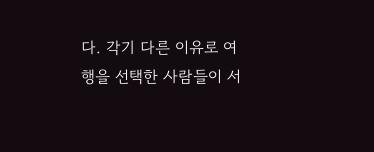다. 각기 다른 이유로 여행을 선택한 사람들이 서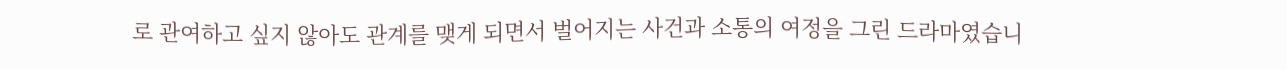로 관여하고 싶지 않아도 관계를 맺게 되면서 벌어지는 사건과 소통의 여정을 그린 드라마였습니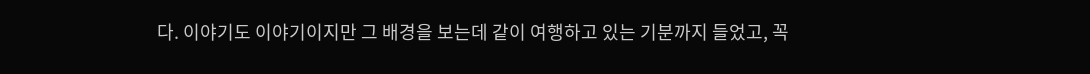다. 이야기도 이야기이지만 그 배경을 보는데 같이 여행하고 있는 기분까지 들었고, 꼭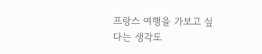프랑스 여행을 가보고 싶다는 생각도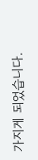가지게 되었습니다.